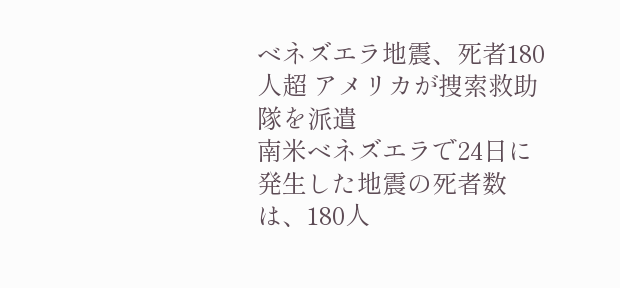ベネズエラ地震、死者180人超 アメリカが捜索救助隊を派遣
南米ベネズエラで24日に発生した地震の死者数は、180人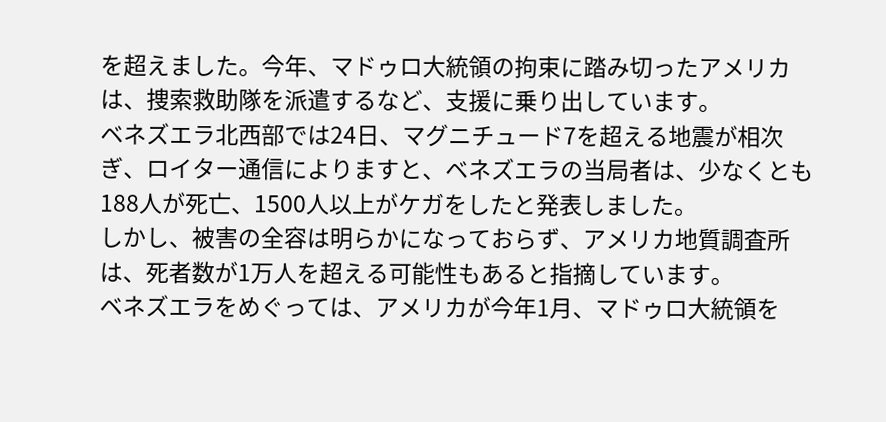を超えました。今年、マドゥロ大統領の拘束に踏み切ったアメリカは、捜索救助隊を派遣するなど、支援に乗り出しています。
ベネズエラ北西部では24日、マグニチュード7を超える地震が相次ぎ、ロイター通信によりますと、ベネズエラの当局者は、少なくとも188人が死亡、1500人以上がケガをしたと発表しました。
しかし、被害の全容は明らかになっておらず、アメリカ地質調査所は、死者数が1万人を超える可能性もあると指摘しています。
ベネズエラをめぐっては、アメリカが今年1月、マドゥロ大統領を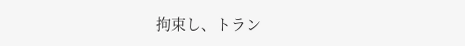拘束し、トラン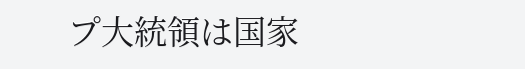プ大統領は国家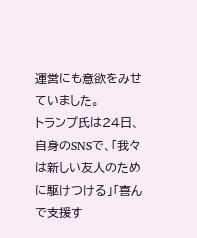運営にも意欲をみせていました。
トランプ氏は24日、自身のSNSで、「我々は新しい友人のために駆けつける」「喜んで支援す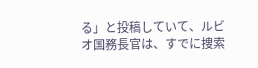る」と投稿していて、ルビオ国務長官は、すでに捜索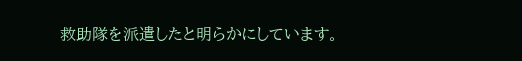救助隊を派遣したと明らかにしています。